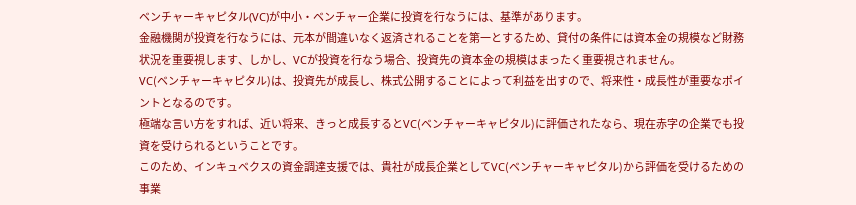ベンチャーキャピタル(VC)が中小・ベンチャー企業に投資を行なうには、基準があります。
金融機関が投資を行なうには、元本が間違いなく返済されることを第一とするため、貸付の条件には資本金の規模など財務状況を重要視します、しかし、VCが投資を行なう場合、投資先の資本金の規模はまったく重要視されません。
VC(ベンチャーキャピタル)は、投資先が成長し、株式公開することによって利益を出すので、将来性・成長性が重要なポイントとなるのです。
極端な言い方をすれば、近い将来、きっと成長するとVC(ベンチャーキャピタル)に評価されたなら、現在赤字の企業でも投資を受けられるということです。
このため、インキュベクスの資金調達支援では、貴社が成長企業としてVC(ベンチャーキャピタル)から評価を受けるための事業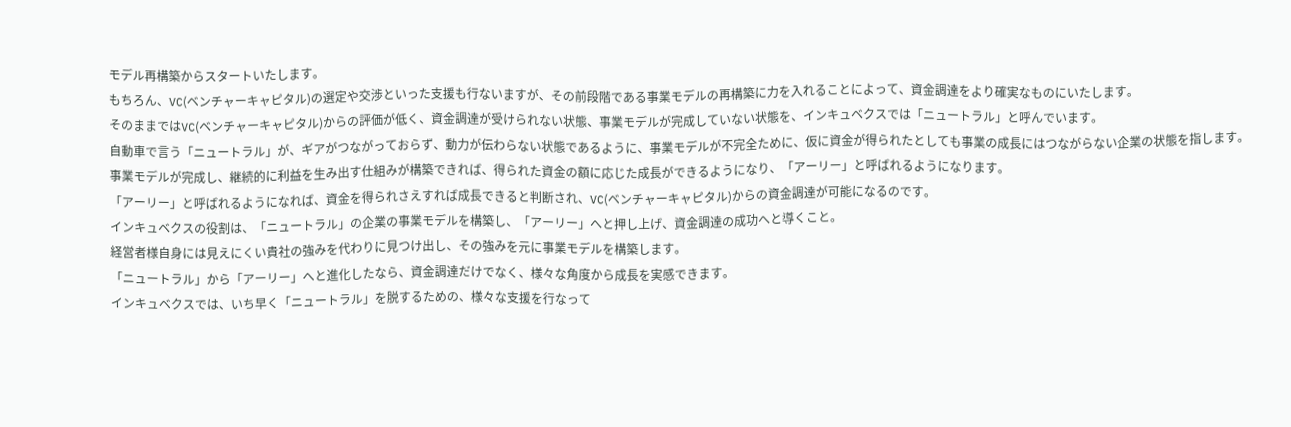モデル再構築からスタートいたします。
もちろん、VC(ベンチャーキャピタル)の選定や交渉といった支援も行ないますが、その前段階である事業モデルの再構築に力を入れることによって、資金調達をより確実なものにいたします。
そのままではVC(ベンチャーキャピタル)からの評価が低く、資金調達が受けられない状態、事業モデルが完成していない状態を、インキュベクスでは「ニュートラル」と呼んでいます。
自動車で言う「ニュートラル」が、ギアがつながっておらず、動力が伝わらない状態であるように、事業モデルが不完全ために、仮に資金が得られたとしても事業の成長にはつながらない企業の状態を指します。
事業モデルが完成し、継続的に利益を生み出す仕組みが構築できれば、得られた資金の額に応じた成長ができるようになり、「アーリー」と呼ばれるようになります。
「アーリー」と呼ばれるようになれば、資金を得られさえすれば成長できると判断され、VC(ベンチャーキャピタル)からの資金調達が可能になるのです。
インキュベクスの役割は、「ニュートラル」の企業の事業モデルを構築し、「アーリー」へと押し上げ、資金調達の成功へと導くこと。
経営者様自身には見えにくい貴社の強みを代わりに見つけ出し、その強みを元に事業モデルを構築します。
「ニュートラル」から「アーリー」へと進化したなら、資金調達だけでなく、様々な角度から成長を実感できます。
インキュベクスでは、いち早く「ニュートラル」を脱するための、様々な支援を行なって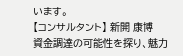います。
【コンサルタント】 新開 康博
資金調達の可能性を探り、魅力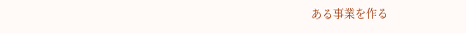ある事業を作る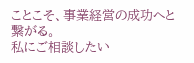ことこそ、事業経営の成功へと繋がる。
私にご相談したい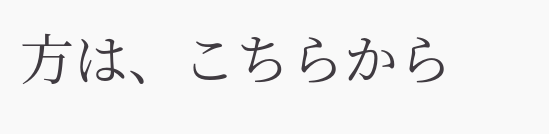方は、こちらから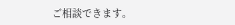ご相談できます。